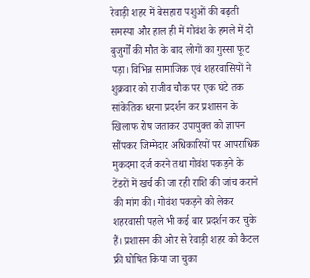रेवाड़ी शहर में बेसहारा पशुओं की बढ़ती समस्या और हाल ही में गोवंश के हमले में दो बुजुर्गों की मौत के बाद लोगों का गुस्सा फूट पड़ा। विभिन्न सामाजिक एवं शहरवासियों ने शुक्रवार को राजीव चौक पर एक घंटे तक सांकेतिक धरना प्रदर्शन कर प्रशासन के खिलाफ रोष जताकर उपायुक्त को ज्ञापन सौंपकर जिम्मेदार अधिकारियों पर आपराधिक मुकदमा दर्ज करने तथा गोवंश पकड़ने के टेंडरों में खर्च की जा रही राशि की जांच कराने की मांग की। गोवंश पकड़ने को लेकर शहरवासी पहले भी कई बार प्रदर्शन कर चुके हैं। प्रशासन की ओर से रेवाड़ी शहर को कैटल फ्री घोषित किया जा चुका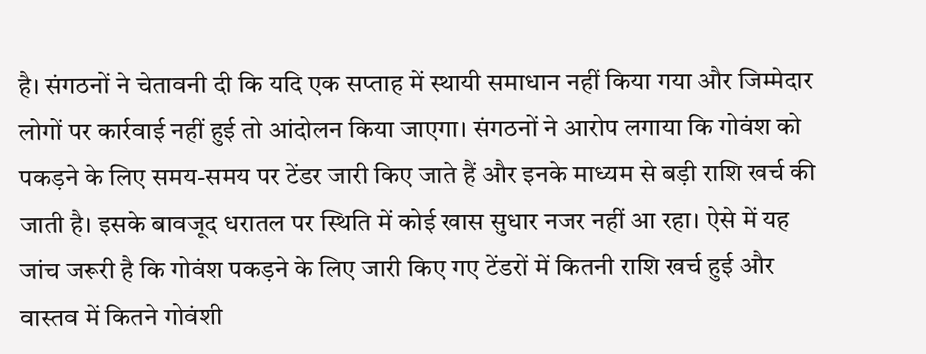है। संगठनों ने चेतावनी दी कि यदि एक सप्ताह में स्थायी समाधान नहीं किया गया और जिम्मेदार लोगों पर कार्रवाई नहीं हुई तो आंदोलन किया जाएगा। संगठनों ने आरोप लगाया कि गोवंश को पकड़ने के लिए समय-समय पर टेंडर जारी किए जाते हैं और इनके माध्यम से बड़ी राशि खर्च की जाती है। इसके बावजूद धरातल पर स्थिति में कोई खास सुधार नजर नहीं आ रहा। ऐसे में यह जांच जरूरी है कि गोवंश पकड़ने के लिए जारी किए गए टेंडरों में कितनी राशि खर्च हुई और वास्तव में कितने गोवंशी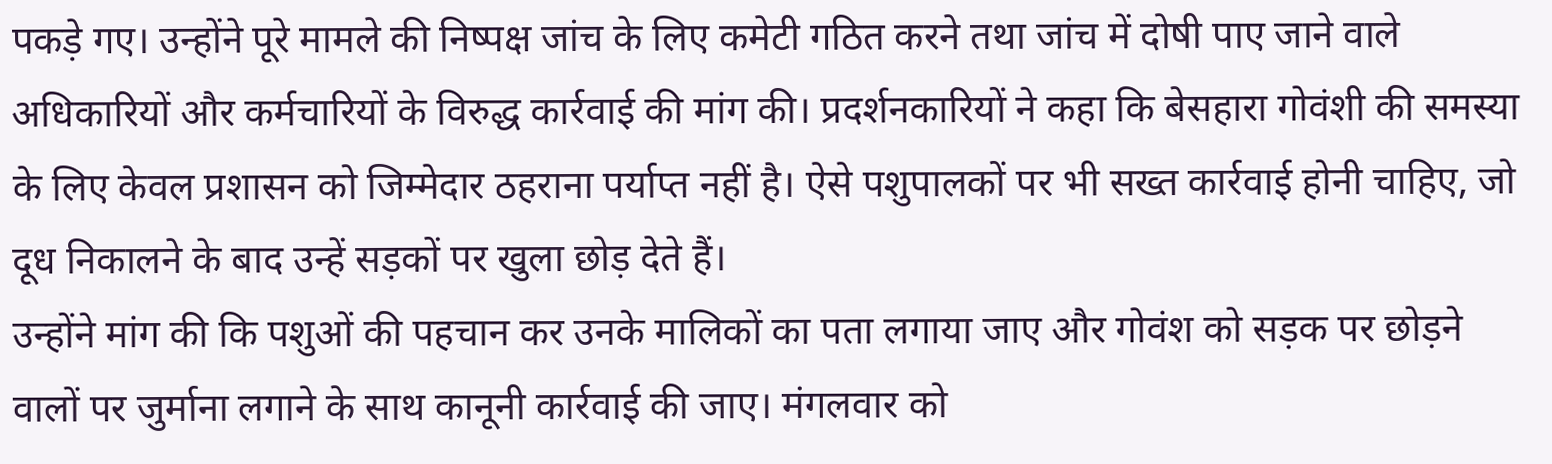पकड़े गए। उन्होंने पूरे मामले की निष्पक्ष जांच के लिए कमेटी गठित करने तथा जांच में दोषी पाए जाने वाले अधिकारियों और कर्मचारियों के विरुद्ध कार्रवाई की मांग की। प्रदर्शनकारियों ने कहा कि बेसहारा गोवंशी की समस्या के लिए केवल प्रशासन को जिम्मेदार ठहराना पर्याप्त नहीं है। ऐसे पशुपालकों पर भी सख्त कार्रवाई होनी चाहिए, जो दूध निकालने के बाद उन्हें सड़कों पर खुला छोड़ देते हैं।
उन्होंने मांग की कि पशुओं की पहचान कर उनके मालिकों का पता लगाया जाए और गोवंश को सड़क पर छोड़ने वालों पर जुर्माना लगाने के साथ कानूनी कार्रवाई की जाए। मंगलवार को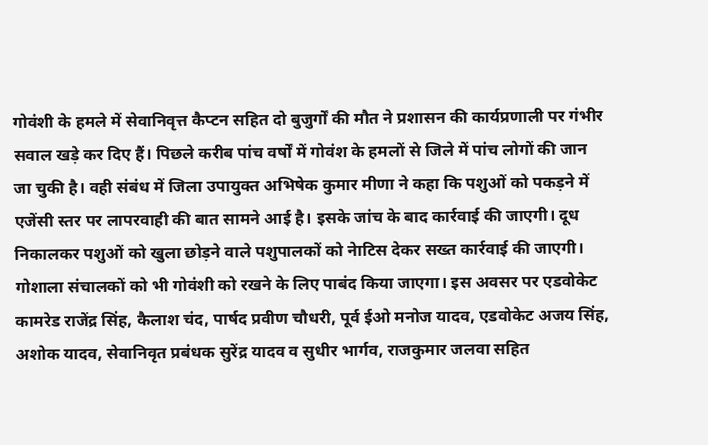गोवंशी के हमले में सेवानिवृत्त कैप्टन सहित दो बुजुर्गों की मौत ने प्रशासन की कार्यप्रणाली पर गंभीर सवाल खड़े कर दिए हैं। पिछले करीब पांच वर्षों में गोवंश के हमलों से जिले में पांच लोगों की जान जा चुकी है। वही संबंध में जिला उपायुक्त अभिषेक कुमार मीणा ने कहा कि पशुओं को पकड़ने में एजेंसी स्तर पर लापरवाही की बात सामने आई है। इसके जांच के बाद कार्रवाई की जाएगी। दूध निकालकर पशुओं को खुला छोड़ने वाले पशुपालकों को नेाटिस देकर सख्त कार्रवाई की जाएगी। गोशाला संचालकों को भी गोवंशी को रखने के लिए पाबंद किया जाएगा। इस अवसर पर एडवोकेट कामरेड राजेंद्र सिंह, कैलाश चंद, पार्षद प्रवीण चौधरी, पूर्व ईओ मनोज यादव, एडवोकेट अजय सिंह, अशोक यादव, सेवानिवृत प्रबंधक सुरेंद्र यादव व सुधीर भार्गव, राजकुमार जलवा सहित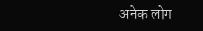अनेक लोग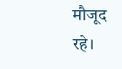मौजूद रहे।